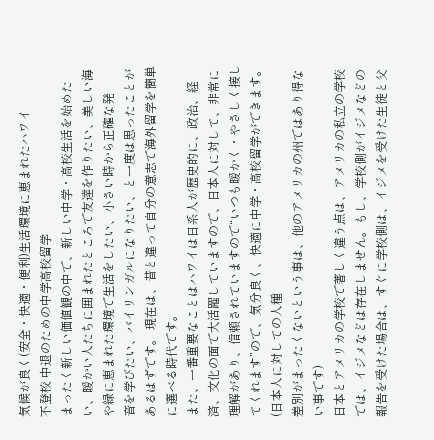気候が良く(安全・快適・便利)生活環境に恵まれたハワイ
不登校 中退のための中学高校留学
まったく新しい価値観の中で、新しい中学・高校生活を始めたい、暖かい人たちに囲まれたところで友達を作りたい、美しい海や緑に恵まれた環境で生活をしたい、小さい時から正確な発
音を学びたい、バイリンガルになりたい、と一度は思ったことがあるはずです。 現在は、昔と違って自分の意志で海外留学を簡単に選べる時代です。
また、一番重要なことはハワイは日系人が歴史的に、政治、経済、文化の面で大活躍していますので、日本人に対して、非常に理解があり、信頼されていますので“いつも暖かく・やさしく接してくれます”ので、気分良く、快適に中学・高校留学ができます。(日本人に対しての人種
差別がまったくないという事は、他のアメリカの州ではあり得ない事です)
日本とアメリカの学校で著しく違う点は、アメリカの私立の学校では、イジメなどは存在しません。もし、学校側がイジメなどの報告を受けた場合は、すぐに学校側は、イジメを受けた生徒と父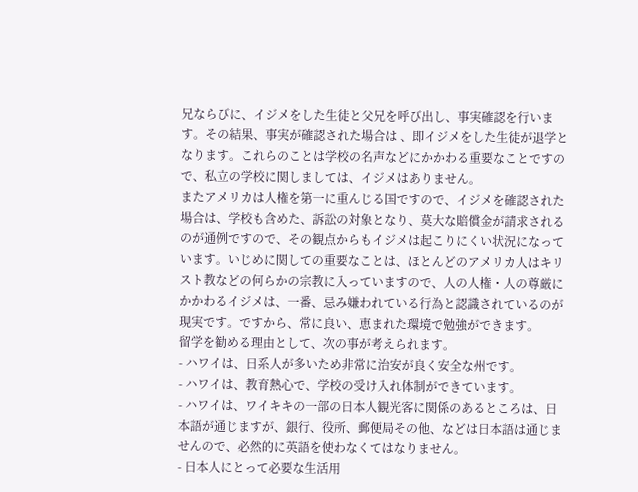兄ならびに、イジメをした生徒と父兄を呼び出し、事実確認を行います。その結果、事実が確認された場合は 、即イジメをした生徒が退学となります。これらのことは学校の名声などにかかわる重要なことですので、私立の学校に関しましては、イジメはありません。
またアメリカは人権を第一に重んじる国ですので、イジメを確認された場合は、学校も含めた、訴訟の対象となり、莫大な賠償金が請求されるのが通例ですので、その観点からもイジメは起こりにくい状況になっています。いじめに関しての重要なことは、ほとんどのアメリカ人はキリスト教などの何らかの宗教に入っていますので、人の人権・人の尊厳にかかわるイジメは、一番、忌み嫌われている行為と認識されているのが現実です。ですから、常に良い、恵まれた環境で勉強ができます。
留学を勧める理由として、次の事が考えられます。
- ハワイは、日系人が多いため非常に治安が良く安全な州です。
- ハワイは、教育熱心で、学校の受け入れ体制ができています。
- ハワイは、ワイキキの一部の日本人観光客に関係のあるところは、日本語が通じますが、銀行、役所、郵便局その他、などは日本語は通じませんので、必然的に英語を使わなくてはなりません。
- 日本人にとって必要な生活用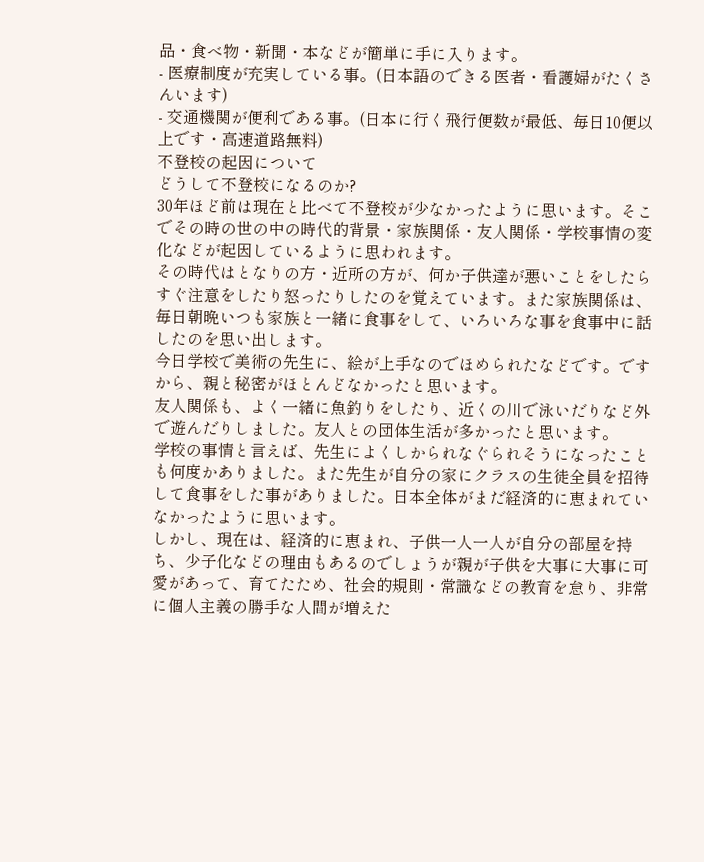品・食べ物・新聞・本などが簡単に手に入ります。
- 医療制度が充実している事。(日本語のできる医者・看護婦がたくさんいます)
- 交通機関が便利である事。(日本に行く飛行便数が最低、毎日10便以上です・高速道路無料)
不登校の起因について
どうして不登校になるのか?
30年ほど前は現在と比べて不登校が少なかったように思います。そこでその時の世の中の時代的背景・家族関係・友人関係・学校事情の変化などが起因しているように思われます。
その時代はとなりの方・近所の方が、何か子供達が悪いことをしたらすぐ注意をしたり怒ったりしたのを覚えています。また家族関係は、毎日朝晩いつも家族と一緒に食事をして、いろいろな事を食事中に話したのを思い出します。
今日学校で美術の先生に、絵が上手なのでほめられたなどです。ですから、親と秘密がほとんどなかったと思います。
友人関係も、よく一緒に魚釣りをしたり、近くの川で泳いだりなど外で遊んだりしました。友人との団体生活が多かったと思います。
学校の事情と言えば、先生によくしかられなぐられそうになったことも何度かありました。また先生が自分の家にクラスの生徒全員を招待して食事をした事がありました。日本全体がまだ経済的に恵まれていなかったように思います。
しかし、現在は、経済的に恵まれ、子供一人一人が自分の部屋を持ち、少子化などの理由もあるのでしょうが親が子供を大事に大事に可愛があって、育てたため、社会的規則・常識などの教育を怠り、非常に個人主義の勝手な人間が増えた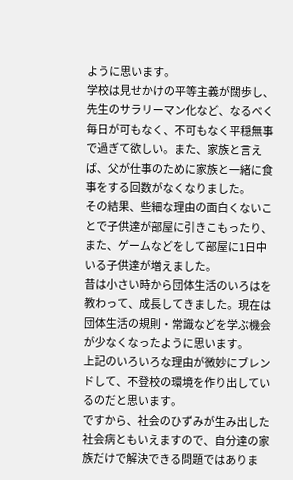ように思います。
学校は見せかけの平等主義が闊歩し、先生のサラリーマン化など、なるべく毎日が可もなく、不可もなく平穏無事で過ぎて欲しい。また、家族と言えば、父が仕事のために家族と一緒に食事をする回数がなくなりました。
その結果、些細な理由の面白くないことで子供達が部屋に引きこもったり、また、ゲームなどをして部屋に1日中いる子供達が増えました。
昔は小さい時から団体生活のいろはを教わって、成長してきました。現在は団体生活の規則・常識などを学ぶ機会が少なくなったように思います。
上記のいろいろな理由が微妙にブレンドして、不登校の環境を作り出しているのだと思います。
ですから、社会のひずみが生み出した社会病ともいえますので、自分達の家族だけで解決できる問題ではありま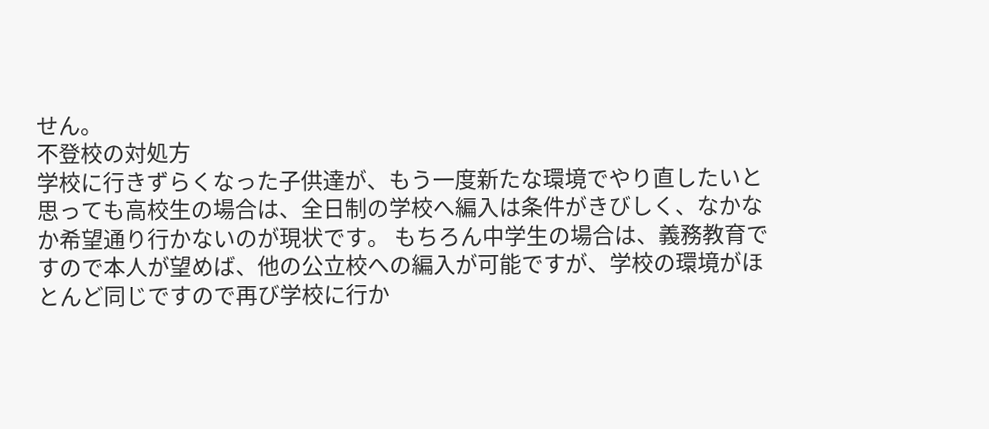せん。
不登校の対処方
学校に行きずらくなった子供達が、もう一度新たな環境でやり直したいと思っても高校生の場合は、全日制の学校へ編入は条件がきびしく、なかなか希望通り行かないのが現状です。 もちろん中学生の場合は、義務教育ですので本人が望めば、他の公立校への編入が可能ですが、学校の環境がほとんど同じですので再び学校に行か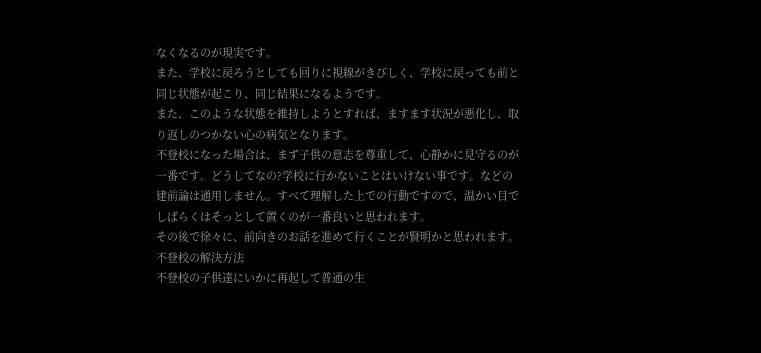なくなるのが現実です。
また、学校に戻ろうとしても回りに視線がきびしく、学校に戻っても前と同じ状態が起こり、同じ結果になるようです。
また、このような状態を維持しようとすれば、ますます状況が悪化し、取り返しのつかない心の病気となります。
不登校になった場合は、まず子供の意志を尊重して、心静かに見守るのが一番です。どうしてなの?学校に行かないことはいけない事です。などの建前論は通用しません。すべて理解した上での行動ですので、温かい目でしばらくはそっとして置くのが一番良いと思われます。
その後で徐々に、前向きのお話を進めて行くことが賢明かと思われます。
不登校の解決方法
不登校の子供達にいかに再起して普通の生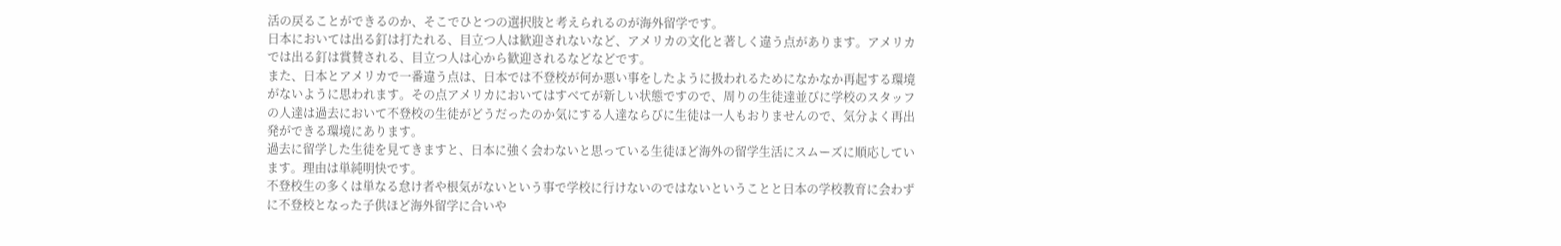活の戻ることができるのか、そこでひとつの選択肢と考えられるのが海外留学です。
日本においては出る釘は打たれる、目立つ人は歓迎されないなど、アメリカの文化と著しく違う点があります。アメリカでは出る釘は賞賛される、目立つ人は心から歓迎されるなどなどです。
また、日本とアメリカで一番違う点は、日本では不登校が何か悪い事をしたように扱われるためになかなか再起する環境がないように思われます。その点アメリカにおいてはすべてが新しい状態ですので、周りの生徒達並びに学校のスタッフの人達は過去において不登校の生徒がどうだったのか気にする人達ならびに生徒は一人もおりませんので、気分よく再出発ができる環境にあります。
過去に留学した生徒を見てきますと、日本に強く会わないと思っている生徒ほど海外の留学生活にスムーズに順応しています。理由は単純明快です。
不登校生の多くは単なる怠け者や根気がないという事で学校に行けないのではないということと日本の学校教育に会わずに不登校となった子供ほど海外留学に合いや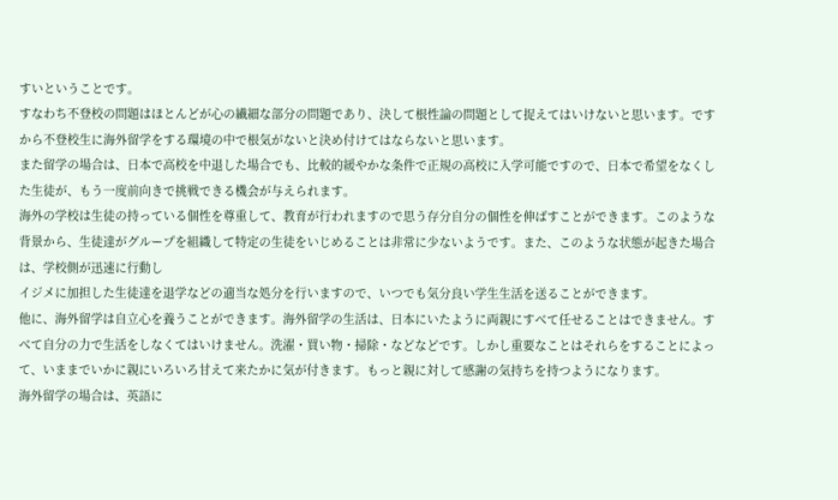すいということです。
すなわち不登校の問題はほとんどが心の繊細な部分の問題であり、決して根性論の問題として捉えてはいけないと思います。ですから不登校生に海外留学をする環境の中で根気がないと決め付けてはならないと思います。
また留学の場合は、日本で高校を中退した場合でも、比較的緩やかな条件で正規の高校に入学可能ですので、日本で希望をなくした生徒が、もう一度前向きで挑戦できる機会が与えられます。
海外の学校は生徒の持っている個性を尊重して、教育が行われますので思う存分自分の個性を伸ばすことができます。このような背景から、生徒達がグループを組織して特定の生徒をいじめることは非常に少ないようです。また、このような状態が起きた場合は、学校側が迅速に行動し
イジメに加担した生徒達を退学などの適当な処分を行いますので、いつでも気分良い学生生活を送ることができます。
他に、海外留学は自立心を養うことができます。海外留学の生活は、日本にいたように両親にすべて任せることはできません。すべて自分の力で生活をしなくてはいけません。洗濯・買い物・掃除・などなどです。しかし重要なことはそれらをすることによって、いままでいかに親にいろいろ甘えて来たかに気が付きます。もっと親に対して感謝の気持ちを持つようになります。
海外留学の場合は、英語に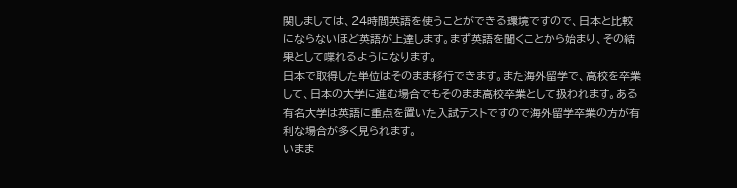関しましては、24時間英語を使うことができる環境ですので、日本と比較にならないほど英語が上達します。まず英語を聞くことから始まり、その結果として喋れるようになります。
日本で取得した単位はそのまま移行できます。また海外留学で、高校を卒業して、日本の大学に進む場合でもそのまま高校卒業として扱われます。ある有名大学は英語に重点を置いた入試テストですので海外留学卒業の方が有利な場合が多く見られます。
いまま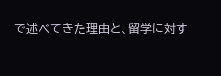で述べてきた理由と、留学に対す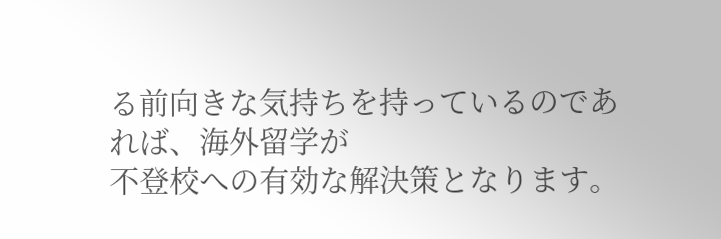る前向きな気持ちを持っているのであれば、海外留学が
不登校への有効な解決策となります。